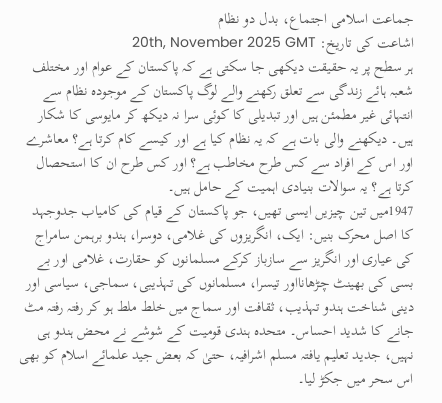جماعت اسلامی اجتماع، بدل دو نظام
اشاعت کی تاریخ: 20th, November 2025 GMT
ہر سطح پر یہ حقیقت دیکھی جا سکتی ہے کہ پاکستان کے عوام اور مختلف شعبہ ہائے زندگی سے تعلق رکھنے والے لوگ پاکستان کے موجودہ نظام سے انتہائی غیر مطمئن ہیں اور تبدیلی کا کوئی سرا نہ دیکھ کر مایوسی کا شکار ہیں۔ دیکھنے والی بات ہے کہ یہ نظام کیا ہے اور کیسے کام کرتا ہے؟ معاشرے اور اس کے افراد سے کس طرح مخاطب ہے؟ اور کس طرح ان کا استحصال کرتا ہے؟ یہ سوالات بنیادی اہمیت کے حامل ہیں۔
1947میں تین چیزیں ایسی تھیں، جو پاکستان کے قیام کی کامیاب جدوجہد کا اصل محرک بنیں: ایک، انگریزوں کی غلامی، دوسرا، ہندو برہمن سامراج کی عیاری اور انگریز سے سازباز کرکے مسلمانوں کو حقارت، غلامی اور بے بسی کی بھینٹ چڑھانااور تیسرا، مسلمانوں کی تہذیبی، سماجی، سیاسی اور دینی شناخت ہندو تہذیب، ثقافت اور سماج میں خلط ملط ہو کر رفتہ رفتہ مٹ جانے کا شدید احساس۔ متحدہ ہندی قومیت کے شوشے نے محض ہندو ہی نہیں، جدید تعلیم یافتہ مسلم اشرافیہ، حتیٰ کہ بعض جید علمائے اسلام کو بھی اس سحر میں جکڑ لیا۔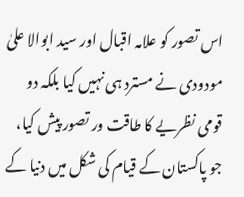اس تصور کو علامہ اقبال اور سید ابوالا علیٰ مودودی نے مسترد ہی نہیں کیا بلکہ دو قومی نظریے کا طاقت ور تصور پیش کیا، جو پاکستان کے قیام کی شکل میں دنیا کے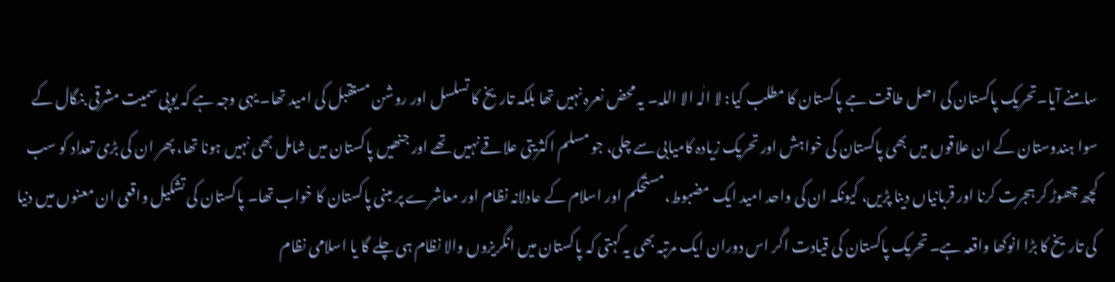سامنے آیا۔تحریک پاکستان کی اصل طاقت ہے پاکستان کا مطلب کیا: لا الٰہ الا اللہ۔ یہ محض نعرہ نہیں تھا بلکہ تاریخ کا تسلسل اور روشن مستقبل کی امید تھا۔ یہی وجہ ہے کہ یوپی سمیت مشرقی بنگال کے سوا ہندوستان کے ان علاقوں میں بھی پاکستان کی خواہش اور تحریک زیادہ کامیابی سے چلی، جو مسلم اکثریتی علاقے نہیں تھے اور جنھیں پاکستان میں شامل بھی نہیں ہونا تھا، پھر ان کی بڑی تعداد کو سب کچھ چھوڑ کر ہجرت کرنا اور قربانیاں دینا پڑیں، کیونکہ ان کی واحد امید ایک مضبوط،مستحکم اور اسلام کے عادلانہ نظام اور معاشرے پر مبنی پاکستان کا خواب تھا۔ پاکستان کی تشکیل واقعی ان معنوں میں دنیا کی تاریخ کا بڑا انوکھا واقعہ ہے۔ تحریک پاکستان کی قیادت اگر اس دوران ایک مرتبہ بھی یہ کہتی کہ پاکستان میں انگریزوں والا نظام ہی چلے گا یا اسلامی نظام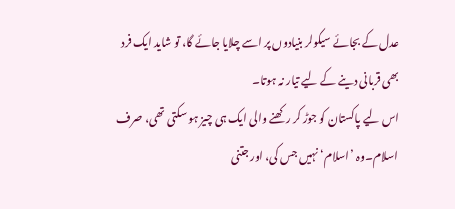عدل کے بجائے سیکولر بنیادوں پر اسے چلایا جائے گا، تو شاید ایک فرد بھی قربانی دینے کے لیے تیار نہ ہوتا۔
اس لیے پاکستان کو جوڑ کر رکھنے والی ایک ہی چیز ہو سکتی تھی، صرف اسلام۔وہ ’اسلام‘ نہیں جس کی، اور جتنی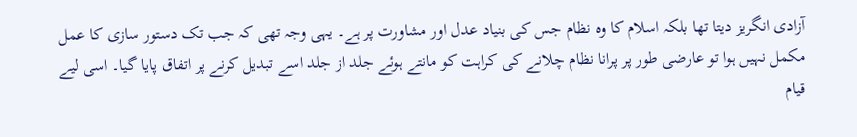آزادی انگریز دیتا تھا بلکہ اسلام کا وہ نظام جس کی بنیاد عدل اور مشاورت پر ہے۔ یہی وجہ تھی کہ جب تک دستور سازی کا عمل مکمل نہیں ہوا تو عارضی طور پر پرانا نظام چلانے کی کراہت کو مانتے ہوئے جلد از جلد اسے تبدیل کرنے پر اتفاق پایا گیا۔ اسی لیے قیام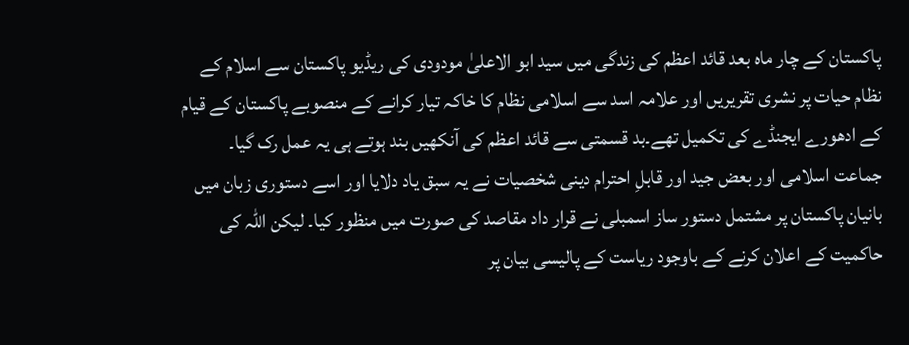پاکستان کے چار ماہ بعد قائد اعظم کی زندگی میں سید ابو الاعلیٰ مودودی کی ریڈیو پاکستان سے اسلام کے نظام حیات پر نشری تقریریں اور علامہ اسد سے اسلامی نظام کا خاکہ تیار کرانے کے منصوبے پاکستان کے قیام کے ادھورے ایجنڈے کی تکمیل تھے۔بد قسمتی سے قائد اعظم کی آنکھیں بند ہوتے ہی یہ عمل رک گیا۔
جماعت اسلامی اور بعض جید اور قابلِ احترام دینی شخصیات نے یہ سبق یاد دلایا اور اسے دستوری زبان میں بانیان پاکستان پر مشتمل دستور ساز اسمبلی نے قرار داد مقاصد کی صورت میں منظور کیا۔ لیکن اللہ کی حاکمیت کے اعلان کرنے کے باوجود ریاست کے پالیسی بیان پر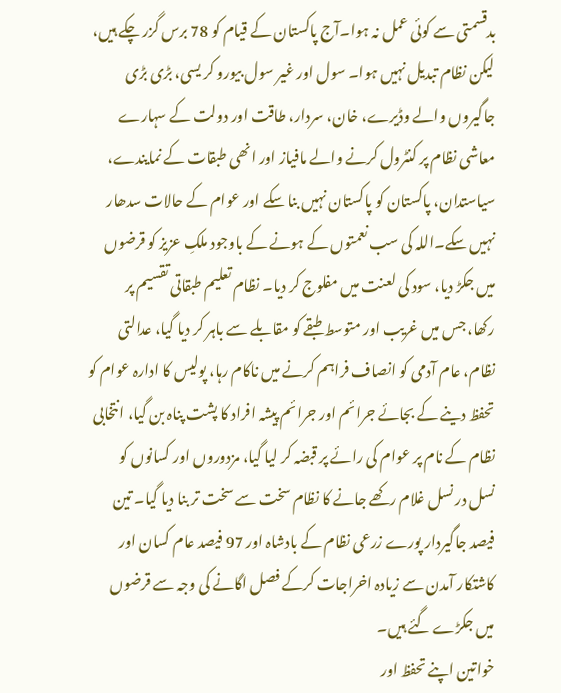بدقسمتی سے کوئی عمل نہ ہوا۔آج پاکستان کے قیام کو 78 برس گزر چکے ہیں، لیکن نظام تبدیل نہیں ہوا۔ سول اور غیر سول بیورو کر یسی، بڑی بڑی جاگیروں والے وڈیرے، خان، سردار، طاقت اور دولت کے سہارے معاشی نظام پر کنٹرول کرنے والے مافیاز اور انھی طبقات کے نمایندے، سیاستدان، پاکستان کو پاکستان نہیں بنا سکے اور عوام کے حالات سدھار نہیں سکے۔اللہ کی سب نعمتوں کے ہونے کے باوجود ملکِ عزیز کو قرضوں میں جکڑ دیا، سود کی لعنت میں مفلوج کر دیا۔ نظام تعلیم طبقاتی تقسیم پر رکھا، جس میں غریب اور متوسط طبقے کو مقابلے سے باہر کر دیا گیا، عدالتی نظام، عام آدمی کو انصاف فراہم کرنے میں ناکام رہا، پولیس کا ادارہ عوام کو تحفظ دینے کے بجائے جرائم اور جرائم پیشہ افراد کا پشت پناہ بن گیا، انتخابی نظام کے نام پر عوام کی رائے پر قبضہ کر لیا گیا، مزدوروں اور کسانوں کو نسل در نسل غلام رکھے جانے کا نظام سخت سے سخت تر بنا دیا گیا۔ تین فیصد جاگیردار پورے زرعی نظام کے بادشاہ اور 97 فیصد عام کسان اور کاشتکار آمدن سے زیادہ اخراجات کرکے فصل اگانے کی وجہ سے قرضوں میں جکڑے گئے ہیں۔
خواتین اپنے تحفظ اور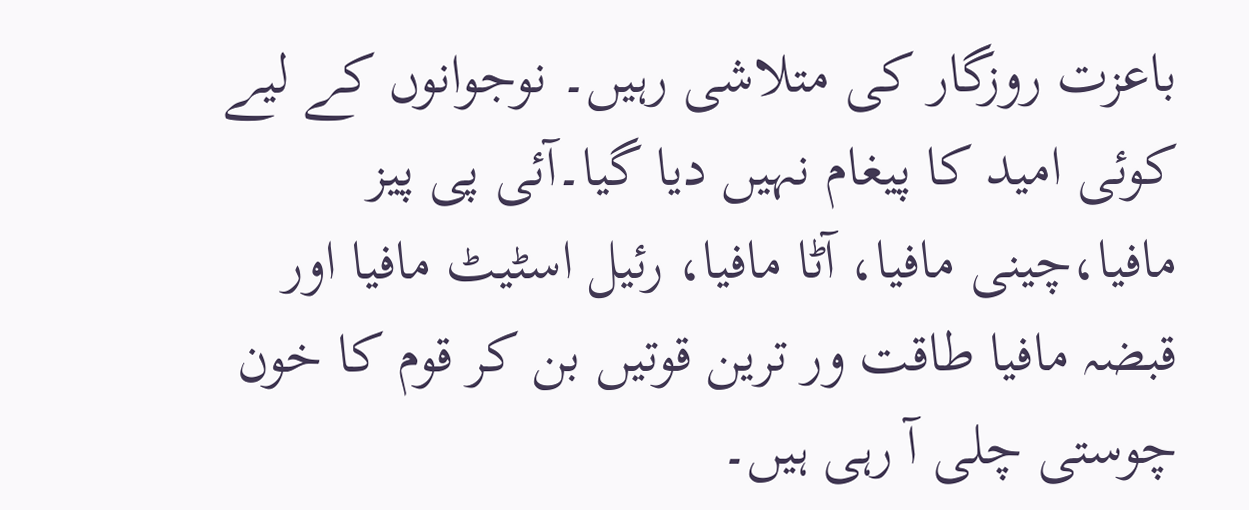باعزت روزگار کی متلاشی رہیں۔ نوجوانوں کے لیے کوئی امید کا پیغام نہیں دیا گیا۔آئی پی پیز مافیا،چینی مافیا، آٹا مافیا، رئیل اسٹیٹ مافیا اور قبضہ مافیا طاقت ور ترین قوتیں بن کر قوم کا خون چوستی چلی آ رہی ہیں۔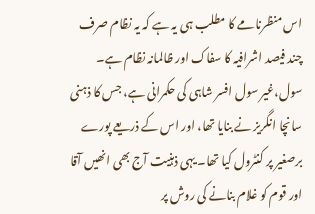اس منظرنامے کا مطلب ہی یہ ہے کہ یہ نظام صرف چند فیصد اشرافیہ کا سفاک اور ظالمانہ نظام ہے۔ سول،غیر سول افسر شاہی کی حکمرانی ہے، جس کا ذہنی سانچا انگریز نے بنایا تھا، اور اس کے ذریعے پورے برصغیر پر کنٹرول کیا تھا۔ یہی ذہنیت آج بھی انھیں آقا اور قوم کو غلام بنانے کی روش پر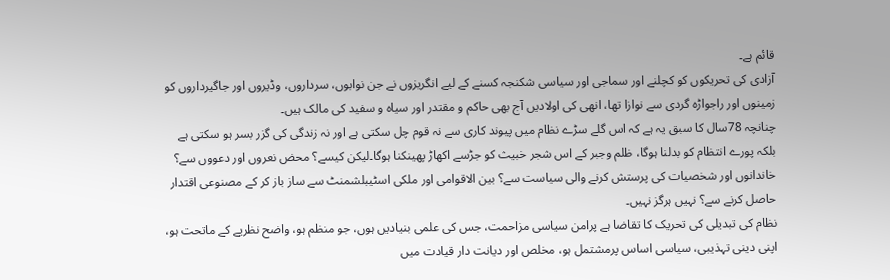قائم ہے۔
آزادی کی تحریکوں کو کچلنے اور سماجی اور سیاسی شکنجہ کسنے کے لیے انگریزوں نے جن نوابوں، سرداروں، وڈیروں اور جاگیرداروں کو زمینوں اور راجواڑہ گردی سے نوازا تھا، انھی کی اولادیں آج بھی حاکم و مقتدر اور سیاہ و سفید کی مالک ہیں۔
چنانچہ 78سال کا سبق یہ ہے کہ اس گلے سڑے نظام میں پیوند کاری سے نہ قوم چل سکتی ہے اور نہ زندگی کی گزر بسر ہو سکتی ہے بلکہ پورے انتظام کو بدلنا ہوگا، ظلم وجبر کے اس شجر خبیث کو جڑسے اکھاڑ پھینکنا ہوگا۔لیکن کیسے؟ محض نعروں اور دعووں سے؟ خاندانوں اور شخصیات کی پرستش کرنے والی سیاست سے؟ بین الاقوامی اور ملکی اسٹیبلشمنٹ سے ساز باز کر کے مصنوعی اقتدار حاصل کرنے سے؟ نہیں ہرگز نہیں۔
نظام کی تبدیلی کی تحریک کا تقاضا ہے پرامن سیاسی مزاحمت، جس کی علمی بنیادیں ہوں، جو منظم ہو، واضح نظریے کے ماتحت ہو، اپنی دینی تہذیبی، سیاسی اساس پرمشتمل ہو، مخلص اور دیانت دار قیادت میں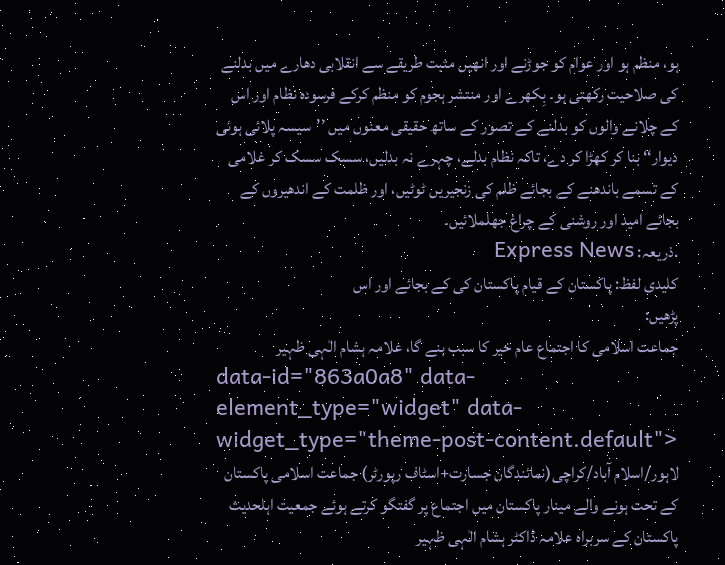ہو، منظم ہو اور عوام کو جوڑنے اور انھیں مثبت طریقے سے انقلابی دھارے میں بدلنے کی صلاحیت رکھتی ہو۔ بِکھرے اور منتشر ہجوم کو منظم کرکے فرسودہ نظام اور اس کے چلانے والوں کو بدلنے کے تصور کے ساتھ حقیقی معنوں میں ’’سیسہ پلائی ہوئی دیوار‘‘ بنا کر کھڑا کر دے، تاکہ نظام بدلے، چہرے نہ بدلیں، سسک سسک کر غلامی کے تسمے باندھنے کے بجائے ظلم کی زنجیریں ٹوٹیں، اور ظلمت کے اندھیروں کے بجائے امید اور روشنی کے چراغ جھلملائیں۔
.ذریعہ: Express News
کلیدی لفظ: پاکستان کے قیام پاکستان کی کے بجائے اور اس
پڑھیں:
جماعت اسلامی کا اجتماع عام خیر کا سبب بنے گا، علامہ ہشام الٰہی ظہیر
data-id="863a0a8" data-element_type="widget" data-widget_type="theme-post-content.default">
لاہور/اسلام آباد/کراچی(نمائندگان جسارت+اسٹاف رپورٹر) جماعت اسلامی پاکستان کے تحت ہونے والے مینار پاکستان میں اجتماع پر گفتگو کرتے ہوئے جمعیت اہلحدیث پاکستان کے سربراہ علامہ ڈاکٹر ہشام الٰہی ظہیر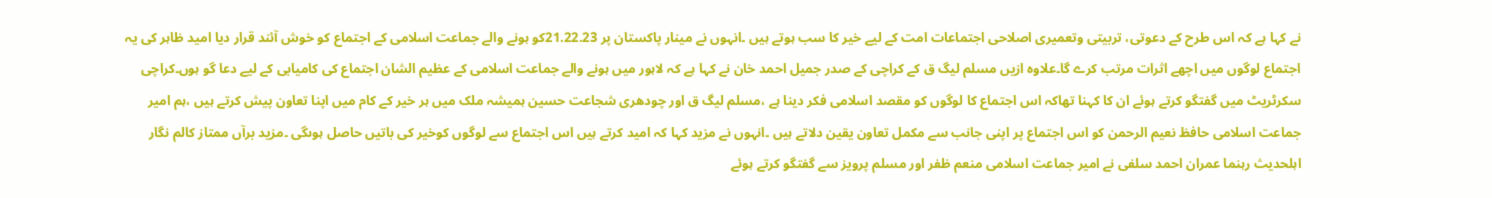نے کہا ہے کہ اس طرح کے دعوتی، تربیتی وتعمیری اصلاحی اجتماعات امت کے لیے خیر کا سب ہوتے ہیں ۔انہوں نے مینار پاکستان پر 21.22.23کو ہونے والے جماعت اسلامی کے اجتماع کو خوش آئند قرار دیا امید ظاہر کی یہ اجتماع لوگوں میں اچھے اثرات مرتب کرے گا۔علاوہ ازیں مسلم لیگ ق کے کراچی کے صدر جمیل احمد خان نے کہا ہے کہ لاہور میں ہونے والے جماعت اسلامی کے عظیم الشان اجتماع کی کامیابی کے لیے دعا گو ہوں۔کراچی سکرٹریٹ میں گفتگو کرتے ہوئے ان کا کہنا تھاکہ اس اجتماع کا لوگوں کو مقصد اسلامی فکر دینا ہے ،مسلم لیگ ق اور چودھری شجاعت حسین ہمیشہ ملک میں ہر خیر کے کام میں اپنا تعاون پیش کرتے ہیں ،ہم امیر جماعت اسلامی حافظ نعیم الرحمن کو اس اجتماع پر اپنی جانب سے مکمل تعاون یقین دلاتے ہیں ۔انہوں نے مزید کہا کہ امید کرتے ہیں اس اجتماع سے لوگوں کوخیر کی باتیں حاصل ہوںگی ۔مزید برآں ممتاز کالم نگار اہلحدیث رہنما عمران احمد سلفی نے امیر جماعت اسلامی منعم ظفر اور مسلم پرویز سے گفتگو کرتے ہوئے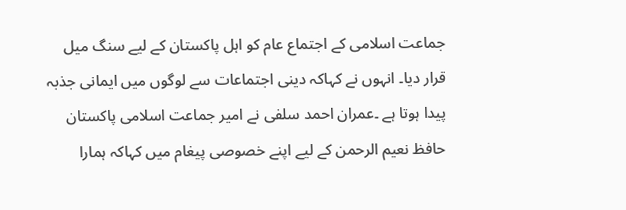جماعت اسلامی کے اجتماع عام کو اہل پاکستان کے لیے سنگ میل قرار دیا۔ انہوں نے کہاکہ دینی اجتماعات سے لوگوں میں ایمانی جذبہ پیدا ہوتا ہے ۔عمران احمد سلفی نے امیر جماعت اسلامی پاکستان حافظ نعیم الرحمن کے لیے اپنے خصوصی پیغام میں کہاکہ ہمارا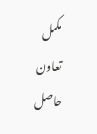مکمل تعاون حاصل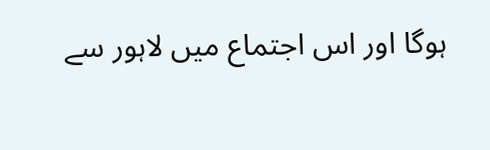ہوگا اور اس اجتماع میں لاہور سے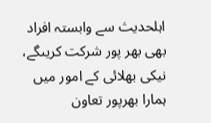اہلحدیث سے وابستہ افراد بھی بھر پور شرکت کریںگے، نیکی بھلائی کے امور میں ہمارا بھرپور تعاون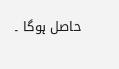حاصل ہوگا ۔